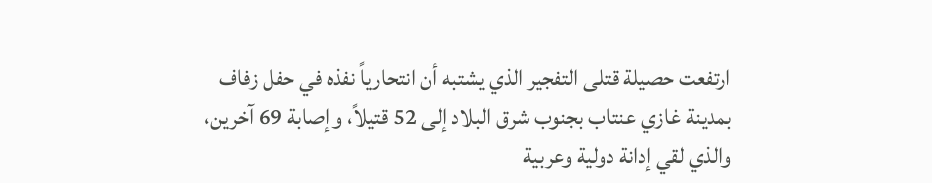ارتفعت حصيلة قتلى التفجير الذي يشتبه أن انتحارياً نفذه في حفل زفاف بمدينة غازي عنتاب بجنوب شرق البلاد إلى 52 قتيلاً، وإصابة 69 آخرين، والذي لقي إدانة دولية وعربية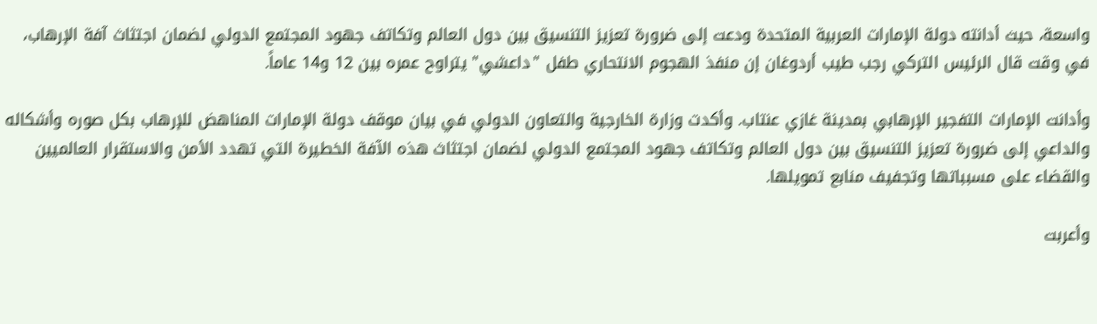واسعة، حيث أدانته دولة الإمارات العربية المتحدة ودعت إلى ضرورة تعزيز التنسيق بين دول العالم وتكاتف جهود المجتمع الدولي لضمان اجتثاث آفة الإرهاب، في وقت قال الرئيس التركي رجب طيب أردوغان إن منفذ الهجوم الانتحاري طفل "داعشي" يتراوح عمره بين 12 و14 عاماً.

وأدانت الإمارات التفجير الإرهابي بمدينة غازي عنتاب. وأكدت وزارة الخارجية والتعاون الدولي في بيان موقف دولة الإمارات المناهض للإرهاب بكل صوره وأشكاله والداعي إلى ضرورة تعزيز التنسيق بين دول العالم وتكاتف جهود المجتمع الدولي لضمان اجتثاث هذه الآفة الخطيرة التي تهدد الأمن والاستقرار العالميين والقضاء على مسبباتها وتجفيف منابع تمويلها.

وأعربت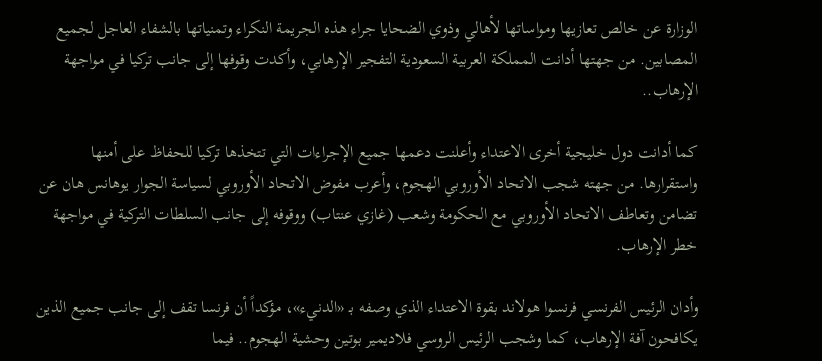الوزارة عن خالص تعازيها ومواساتها لأهالي وذوي الضحايا جراء هذه الجريمة النكراء وتمنياتها بالشفاء العاجل لجميع المصابين. من جهتها أدانت المملكة العربية السعودية التفجير الإرهابي، وأكدت وقوفها إلى جانب تركيا في مواجهة الإرهاب..

كما أدانت دول خليجية أخرى الاعتداء وأعلنت دعمها جميع الإجراءات التي تتخذها تركيا للحفاظ على أمنها واستقرارها. من جهته شجب الاتحاد الأوروبي الهجوم، وأعرب مفوض الاتحاد الأوروبي لسياسة الجوار يوهانس هان عن تضامن وتعاطف الاتحاد الأوروبي مع الحكومة وشعب (غازي عنتاب) ووقوفه إلى جانب السلطات التركية في مواجهة خطر الإرهاب.

وأدان الرئيس الفرنسي فرنسوا هولاند بقوة الاعتداء الذي وصفه بـ «الدنيء»، مؤكداً أن فرنسا تقف إلى جانب جميع الذين يكافحون آفة الإرهاب، كما وشجب الرئيس الروسي فلاديمير بوتين وحشية الهجوم.. فيما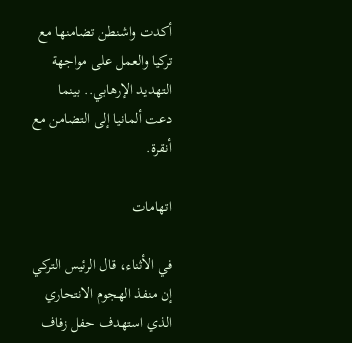أكدت واشنطن تضامنها مع تركيا والعمل على مواجهة التهديد الإرهابي.. بينما دعت ألمانيا إلى التضامن مع أنقرة.

اتهامات

في الأثناء، قال الرئيس التركي إن منفذ الهجوم الانتحاري الذي استهدف حفل زفاف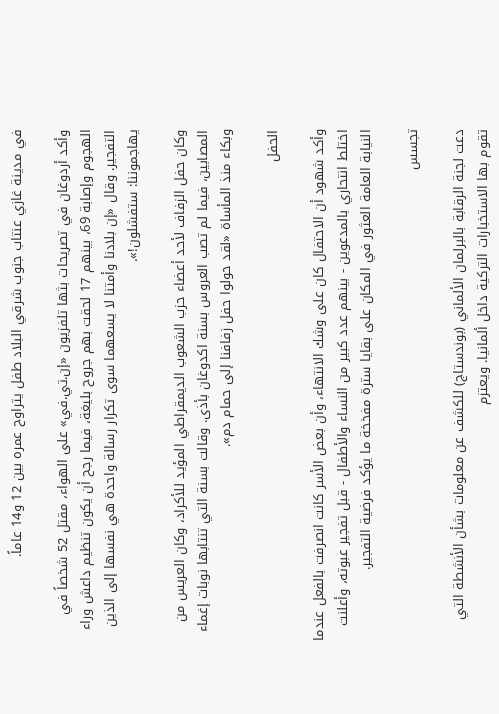في مدينة غازي عنتاب جنوب شرقي البلاد طفل يتراوح عمره بين 12 و14 عاماً.

وأكد أردوغان في تصريحات بثها تلفزيون «إن.تي.في» على الهواء، مقتل 52 شخصاً في الهجوم وإصابة 69، بينهم 17 لحقت بهم جروح بليغة، فيما رجح أن يكون تنظيم داعش وراء التفجير. وقال «إن بلادنا وأمتنا لا يسعهما سوى تكرار رسالة واحدة هي نفسها إلى الذين يهاجموننا: ستفشلون!».

وكان حفل الزفاف لأحد أعضاء حزب الشعوب الديمقراطي المؤيد للأكراد، وكان العريس من المصابين، فيما لم تصب العروس بسنة اكدوغان بأذى. وقالت بسنة التي تنتابها نوبات إغماء وبكاء منذ المأساة «لقد حولوا حفل زفافنا إلى حمام دم».

الحفل

وأكد شهود أن الاحتفال كان على وشك الانتهاء، وأن بعض الأسر كانت انصرفت بالفعل عندما اختلط انتحاري بالمدعوين - بينهم عدد كبير من النساء والأطفال - قبل تفجير عبوته، وأعلنت النيابة العامة العثور في المكان على بقايا سترة مفخخة ما يؤكد فرضية التفجير.

تجسس

دعت لجنة الرقابة بالبرلمان الألماني (بوندستاج) للكشف عن معلومات بشأن الأنشطة التي تقوم بها الاستخبارات التركية داخل ألمانيا. ويعتزم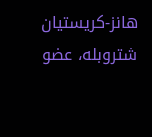هانز-كريستيان شتروبله، عضو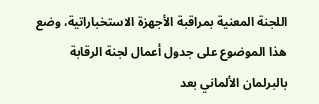اللجنة المعنية بمراقبة الأجهزة الاستخباراتية، وضع هذا الموضوع على جدول أعمال لجنة الرقابة بالبرلمان الألماني بعد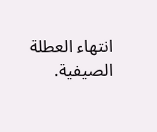انتهاء العطلة الصيفية.